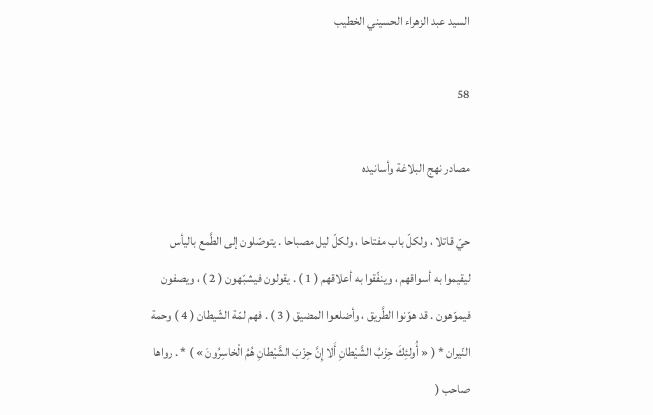السيد عبد الزهراء الحسيني الخطيب

58

مصادر نهج البلاغة وأسانيده

حيّ قاتلا ، ولكلّ باب مفتاحا ، ولكلّ ليل مصباحا . يتوصّلون إلى الطَّمع باليأس ليقيموا به أسواقهم ، وينفّقوا به أعلاقهم ( 1 ) . يقولون فيشبّهون ( 2 ) ، ويصفون فيموّهون . قد هوّنوا الطَّريق ، وأضلعوا المضيق ( 3 ) . فهم لمّة الشّيطان ( 4 ) وحمة النّيران * ( « أُولئِكَ حِزْبُ الشَّيْطانِ أَلا إِنَّ حِزْبَ الشَّيْطانِ هُمُ الْخاسِرُونَ » ) * . رواها صاحب (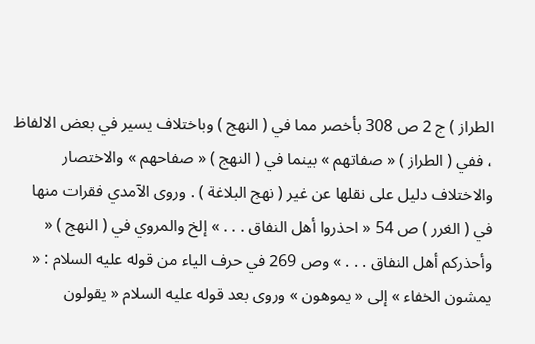الطراز ) ج 2 ص 308 بأخصر مما في ( النهج ) وباختلاف يسير في بعض الالفاظ ، ففي ( الطراز ) « صفاتهم » بينما في ( النهج ) « صفاحهم » والاختصار والاختلاف دليل على نقلها عن غير ( نهج البلاغة ) . وروى الآمدي فقرات منها في ( الغرر ) ص 54 « احذروا أهل النفاق . . . » إلخ والمروي في ( النهج ) « وأحذركم أهل النفاق . . . » وص 269 في حرف الياء من قوله عليه السلام : « يمشون الخفاء » إلى « يموهون » وروى بعد قوله عليه السلام « يقولون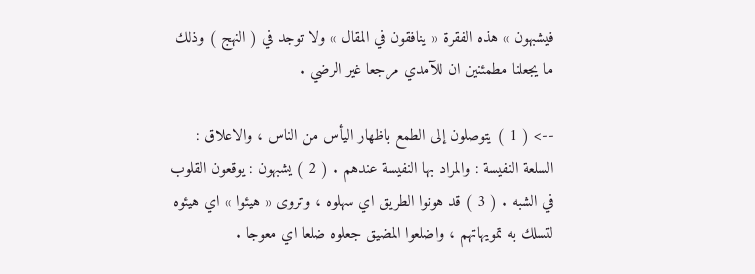فيشبهون » هذه الفقرة « ينافقون في المقال » ولا توجد في ( النهج ) وذلك ما يجعلنا مطمئنين ان للآمدي مرجعا غير الرضي .

--> ( 1 ) يتوصلون إلى الطمع باظهار اليأس من الناس ، والاعلاق : السلعة النفيسة : والمراد بها النفيسة عندهم . ( 2 ) يشبهون : يوقعون القلوب في الشبه . ( 3 ) قد هونوا الطريق اي سهلوه ، وتروى « هيئوا » اي هيئوه لتسلك به تمويهاتهم ، واضلعوا المضيق جعلوه ضلعا اي معوجا .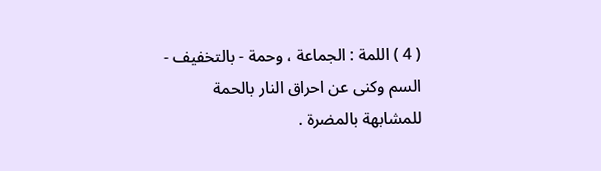( 4 ) اللمة : الجماعة ، وحمة - بالتخفيف - السم وكنى عن احراق النار بالحمة للمشابهة بالمضرة .